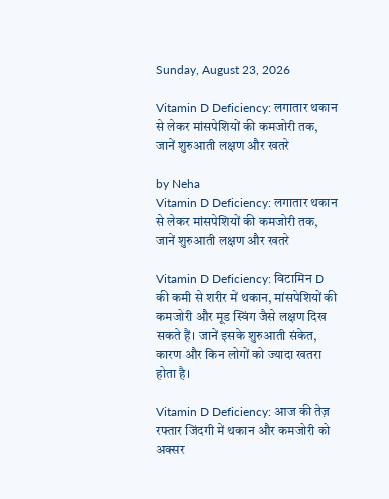Sunday, August 23, 2026

Vitamin D Deficiency: लगातार थकान से लेकर मांसपेशियों की कमजोरी तक, जानें शुरुआती लक्षण और खतरे

by Neha
Vitamin D Deficiency: लगातार थकान से लेकर मांसपेशियों की कमजोरी तक, जानें शुरुआती लक्षण और खतरे

Vitamin D Deficiency: विटामिन D की कमी से शरीर में थकान, मांसपेशियों की कमजोरी और मूड स्विंग जैसे लक्षण दिख सकते हैं। जानें इसके शुरुआती संकेत, कारण और किन लोगों को ज्यादा खतरा होता है।

Vitamin D Deficiency: आज की तेज़ रफ्तार जिंदगी में थकान और कमजोरी को अक्सर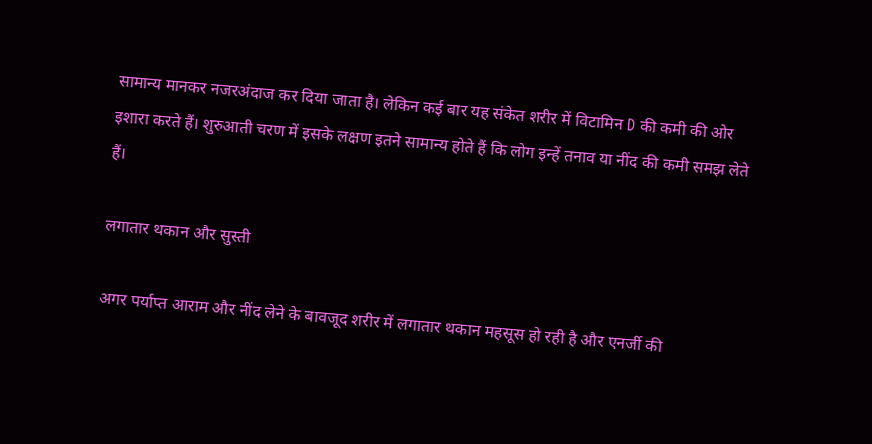सामान्य मानकर नजरअंदाज कर दिया जाता है। लेकिन कई बार यह संकेत शरीर में विटामिन D की कमी की ओर इशारा करते हैं। शुरुआती चरण में इसके लक्षण इतने सामान्य होते हैं कि लोग इन्हें तनाव या नींद की कमी समझ लेते हैं।

लगातार थकान और सुस्ती

अगर पर्याप्त आराम और नींद लेने के बावजूद शरीर में लगातार थकान महसूस हो रही है और एनर्जी की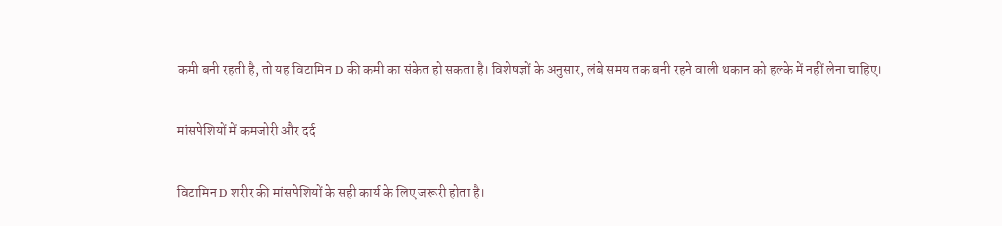कमी बनी रहती है, तो यह विटामिन D की कमी का संकेत हो सकता है। विशेषज्ञों के अनुसार, लंबे समय तक बनी रहने वाली थकान को हल्के में नहीं लेना चाहिए।

मांसपेशियों में कमजोरी और दर्द

विटामिन D शरीर की मांसपेशियों के सही कार्य के लिए जरूरी होता है।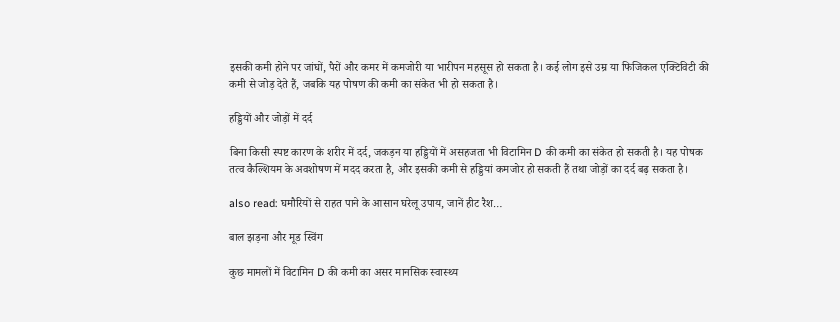इसकी कमी होने पर जांघों, पैरों और कमर में कमजोरी या भारीपन महसूस हो सकता है। कई लोग इसे उम्र या फिजिकल एक्टिविटी की कमी से जोड़ देते हैं, जबकि यह पोषण की कमी का संकेत भी हो सकता है।

हड्डियों और जोड़ों में दर्द

बिना किसी स्पष्ट कारण के शरीर में दर्द, जकड़न या हड्डियों में असहजता भी विटामिन D की कमी का संकेत हो सकती है। यह पोषक तत्व कैल्शियम के अवशोषण में मदद करता है, और इसकी कमी से हड्डियां कमजोर हो सकती हैं तथा जोड़ों का दर्द बढ़ सकता है।

also read: घमौरियों से राहत पाने के आसान घरेलू उपाय, जानें हीट रैश…

बाल झड़ना और मूड स्विंग

कुछ मामलों में विटामिन D की कमी का असर मानसिक स्वास्थ्य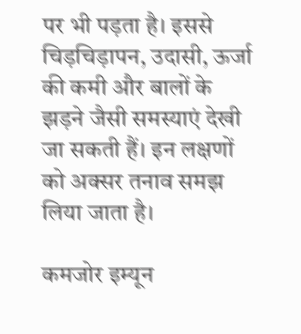पर भी पड़ता है। इससे चिड़चिड़ापन, उदासी, ऊर्जा की कमी और बालों के झड़ने जैसी समस्याएं देखी जा सकती हैं। इन लक्षणों को अक्सर तनाव समझ लिया जाता है।

कमजोर इम्यून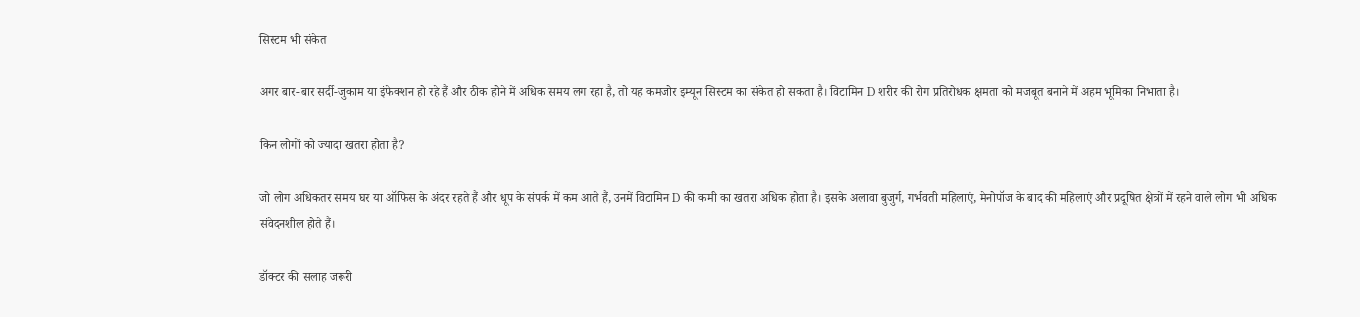सिस्टम भी संकेत

अगर बार-बार सर्दी-जुकाम या इंफेक्शन हो रहे हैं और ठीक होने में अधिक समय लग रहा है, तो यह कमजोर इम्यून सिस्टम का संकेत हो सकता है। विटामिन D शरीर की रोग प्रतिरोधक क्षमता को मजबूत बनाने में अहम भूमिका निभाता है।

किन लोगों को ज्यादा खतरा होता है?

जो लोग अधिकतर समय घर या ऑफिस के अंदर रहते हैं और धूप के संपर्क में कम आते हैं, उनमें विटामिन D की कमी का खतरा अधिक होता है। इसके अलावा बुजुर्ग, गर्भवती महिलाएं, मेनोपॉज के बाद की महिलाएं और प्रदूषित क्षेत्रों में रहने वाले लोग भी अधिक संवेदनशील होते हैं।

डॉक्टर की सलाह जरूरी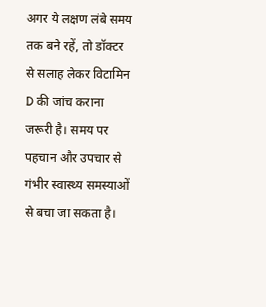अगर ये लक्षण लंबे समय तक बने रहें, तो डॉक्टर से सलाह लेकर विटामिन D की जांच कराना जरूरी है। समय पर पहचान और उपचार से गंभीर स्वास्थ्य समस्याओं से बचा जा सकता है।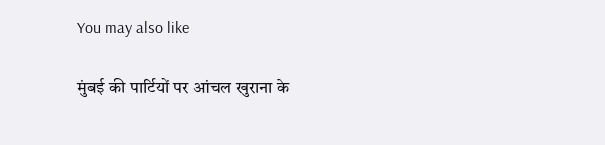You may also like

मुंबई की पार्टियों पर आंचल खुराना के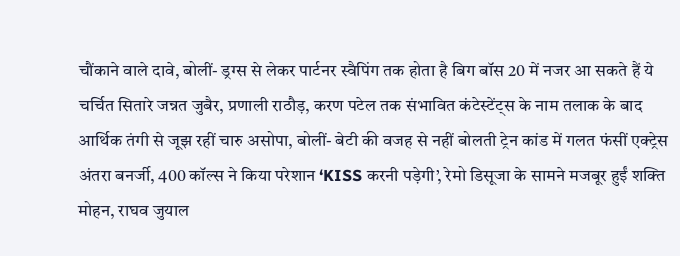चौंकाने वाले दावे, बोलीं- ड्रग्स से लेकर पार्टनर स्वैपिंग तक होता है बिग बॉस 20 में नजर आ सकते हैं ये चर्चित सितारे जन्नत जुबैर, प्रणाली राठौड़, करण पटेल तक संभावित कंटेस्टेंट्स के नाम तलाक के बाद आर्थिक तंगी से जूझ रहीं चारु असोपा, बोलीं- बेटी की वजह से नहीं बोलती ट्रेन कांड में गलत फंसीं एक्ट्रेस अंतरा बनर्जी, 400 कॉल्स ने किया परेशान ‘KISS करनी पड़ेगी’, रेमो डिसूजा के सामने मजबूर हुईं शक्ति मोहन, राघव जुयाल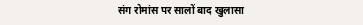संग रोमांस पर सालों बाद खुलासा